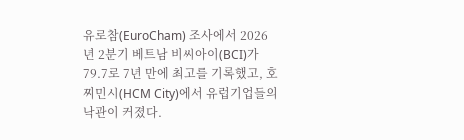유로참(EuroCham) 조사에서 2026년 2분기 베트남 비씨아이(BCI)가 79.7로 7년 만에 최고를 기록했고, 호찌민시(HCM City)에서 유럽기업들의 낙관이 커졌다.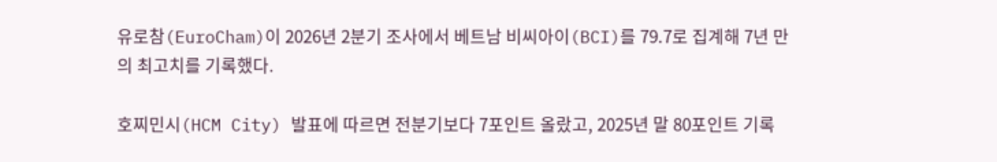유로참(EuroCham)이 2026년 2분기 조사에서 베트남 비씨아이(BCI)를 79.7로 집계해 7년 만의 최고치를 기록했다.

호찌민시(HCM City) 발표에 따르면 전분기보다 7포인트 올랐고, 2025년 말 80포인트 기록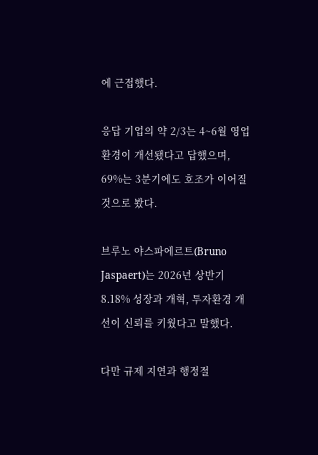에 근접했다.

응답 기업의 약 2/3는 4~6월 영업환경이 개선됐다고 답했으며, 69%는 3분기에도 호조가 이어질 것으로 봤다.

브루노 야스파에르트(Bruno Jaspaert)는 2026년 상반기 8.18% 성장과 개혁, 투자환경 개선이 신뢰를 키웠다고 말했다.

다만 규제 지연과 행정절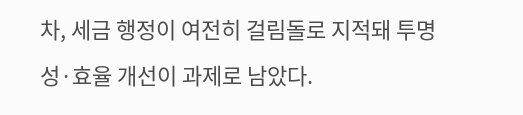차, 세금 행정이 여전히 걸림돌로 지적돼 투명성·효율 개선이 과제로 남았다.